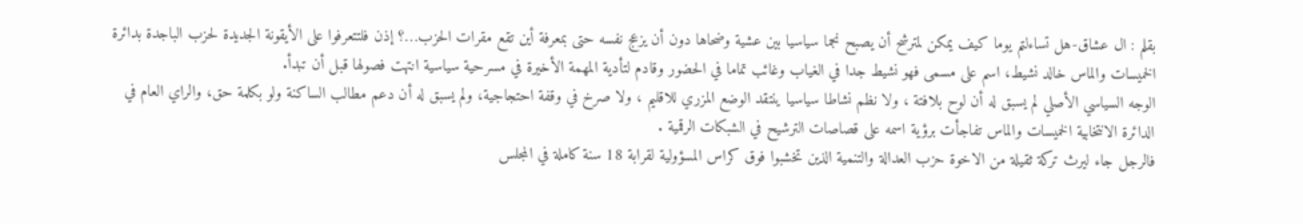بقلم : ال عشاق-هل تساءلتم يوما كيف يمكن لمترشح أن يصبح نجما سياسيا بين عشية وضحاها دون أن يزعج نفسه حتى بمعرفة أين تقع مقرات الحزب…؟ إذن فلتتعرفوا على الأيقونة الجديدة لحزب الباجدة بدائرة الخميسات والماس خالد نشيط، اسم على مسمى فهو نشيط جدا في الغياب وغائب تماما في الحضور وقادم لتأدية المهمة الأخيرة في مسرحية سياسية انتهت فصولها قبل أن تبدأ.
الوجه السياسي الأصلي لم يسبق له أن لوح بلافتة ، ولا نظم نشاطا سياسيا ينتقد الوضع المزري للاقليم ، ولا صرخ في وقفة احتجاجية، ولم يسبق له أن دعم مطالب الساكنة ولو بكلمة حق، والراي العام في الدائرة الانتخابية الخميسات والماس تفاجأت برؤية اسمه على قصاصات الترشيح في الشبكات الرقمية .
فالرجل جاء ليرث تركة ثقيلة من الاخوة حزب العدالة والتنمية الذين تخشبوا فوق كراس المسؤولية لقرابة 18 سنة كاملة في المجلس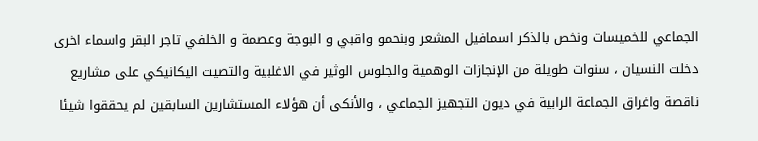الجماعي للخميسات ونخص بالذكر اسمافيل المشعر وبنحمو واقبي و البوجة وعصمة و الخلفي تاجر البقر واسماء اخرى دخلت النسيان ، سنوات طويلة من الإنجازات الوهمية والجلوس الوثير في الاغلبية والتصيت اليكانيكي على مشاريع ناقصة واغراق الجماعة الرابية في ديون التجهيز الجماعي ، والأنكى أن هؤلاء المستشارين السابقين لم يحققوا شيئا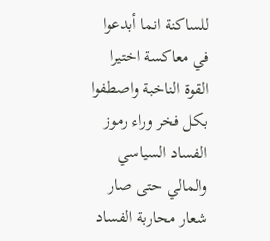للساكنة انما أبدعوا في معاكسة اختيرا القوة الناخبة واصطفوا بكل فخر وراء رموز الفساد السياسي والمالي حتى صار شعار محاربة الفساد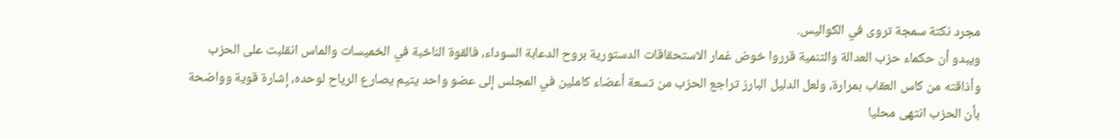مجرد نكتة سمجة تروى في الكواليس.
ويبدو أن حكماء حزب العدالة والتنمية قرروا خوض غمار الاستحقاقات الدستورية بروح الدعابة السوداء، فالقوة الناخبة في الخميسات والماس انقلبت على الحزب وأذاقته من كاس العقاب بمرارة، ولعل الدليل البارز تراجع الحزب من تسعة أعضاء كاملين في المجلس إلى عضو واحد يتيم يصارع الرياح لوحده، إشارة قوية وواضحة بأن الحزب انتهى محليا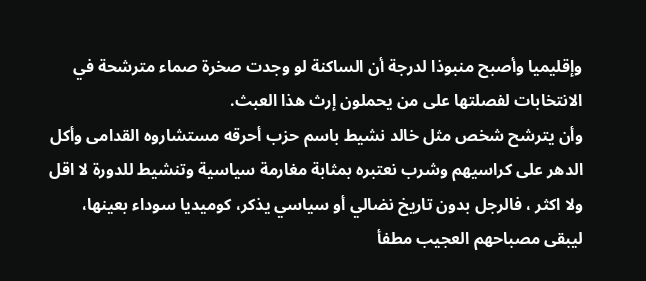وإقليميا وأصبح منبوذا لدرجة أن الساكنة لو وجدت صخرة صماء مترشحة في الانتخابات لفصلتها على من يحملون إرث هذا العبث.
وأن يترشح شخص مثل خالد نشيط باسم حزب أحرقه مستشاروه القدامى وأكل الدهر على كراسيهم وشرب نعتبره بمثابة مغارمة سياسية وتنشيط للدورة لا اقل ولا اكثر ، فالرجل بدون تاريخ نضالي أو سياسي يذكر، كوميديا سوداء بعينها، ليبقى مصباحهم العجيب مطفأ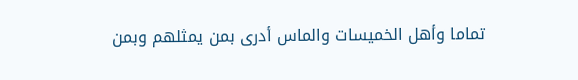تماما وأهل الخميسات والماس أدرى بمن يمثلهم وبمن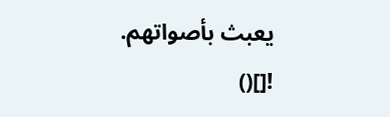يعبث بأصواتهم.
![]()